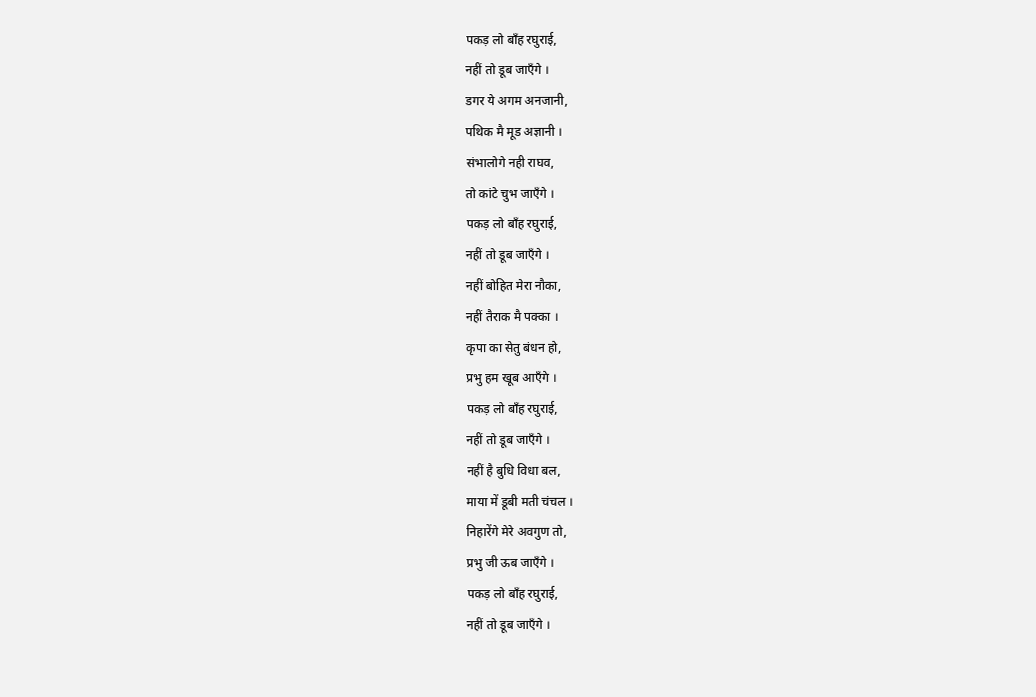पकड़ लो बाँह रघुराई,
नहीं तो डूब जाएँगे ।
डगर ये अगम अनजानी,
पथिक मै मूड अज्ञानी ।
संभालोगे नही राघव,
तो कांटे चुभ जाएँगे ।
पकड़ लो बाँह रघुराई,
नहीं तो डूब जाएँगे ।
नहीं बोहित मेरा नौका,
नहीं तैराक मै पक्का ।
कृपा का सेतु बंधन हो,
प्रभु हम खूब आएँगे ।
पकड़ लो बाँह रघुराई,
नहीं तो डूब जाएँगे ।
नहीं है बुधि विधा बल,
माया में डूबी मती चंचल ।
निहारेंगे मेरे अवगुण तो,
प्रभु जी ऊब जाएँगे ।
पकड़ लो बाँह रघुराई,
नहीं तो डूब जाएँगे ।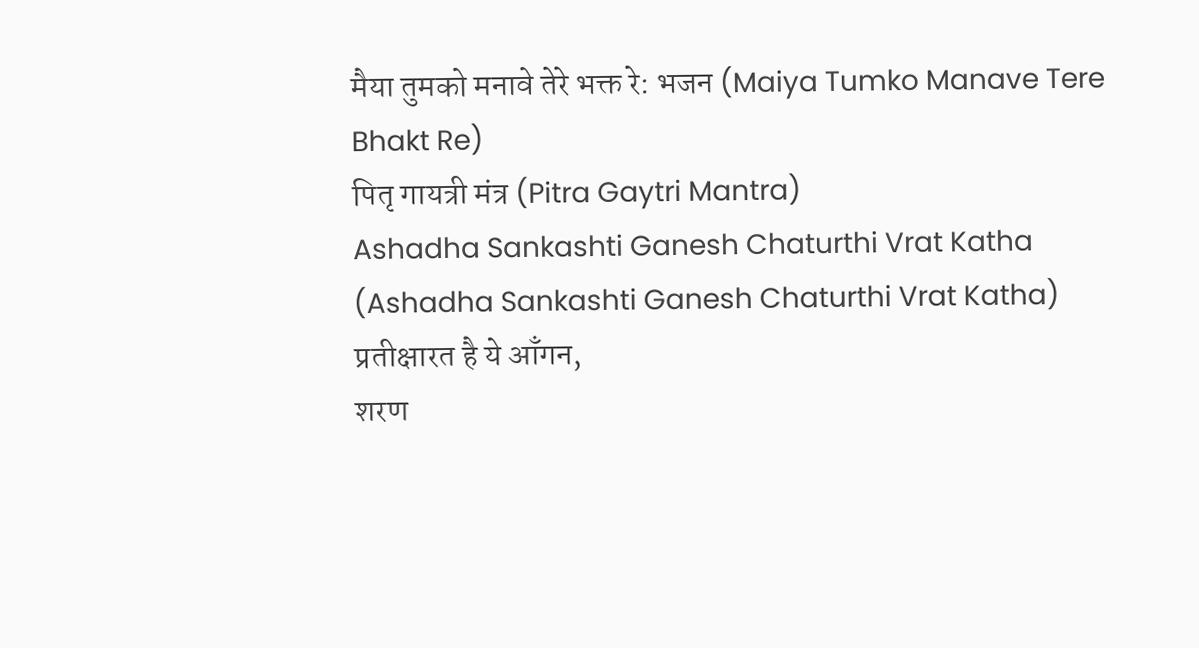मैया तुमको मनावे तेरे भक्त रे: भजन (Maiya Tumko Manave Tere Bhakt Re)
पितृ गायत्री मंत्र (Pitra Gaytri Mantra)
Ashadha Sankashti Ganesh Chaturthi Vrat Katha (Ashadha Sankashti Ganesh Chaturthi Vrat Katha)
प्रतीक्षारत है ये आँगन,
शरण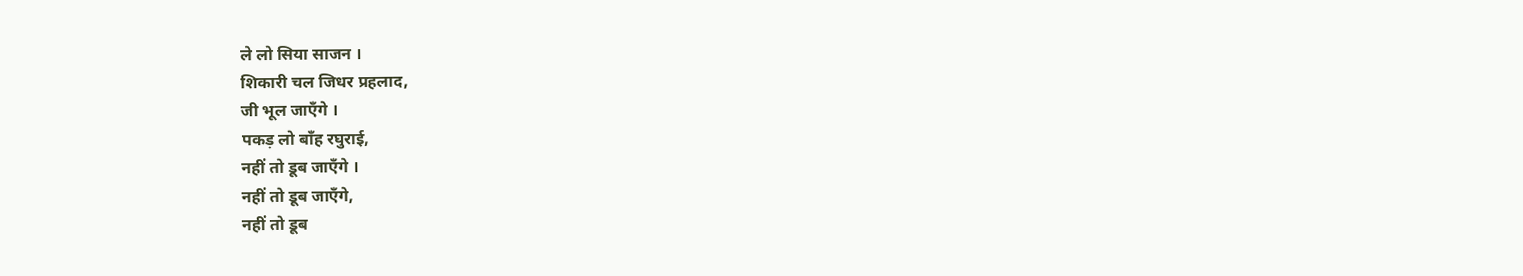ले लो सिया साजन ।
शिकारी चल जिधर प्रहलाद,
जी भूल जाएँगे ।
पकड़ लो बाँह रघुराई,
नहीं तो डूब जाएँगे ।
नहीं तो डूब जाएँगे,
नहीं तो डूब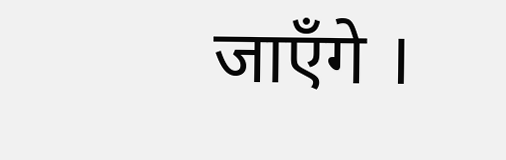जाएँगे ।